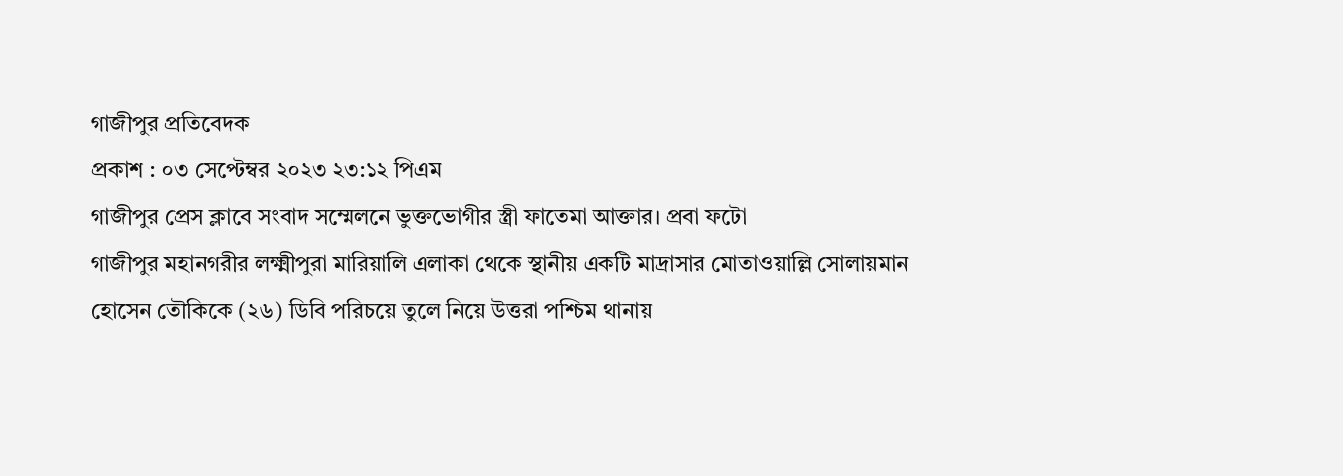গাজীপুর প্রতিবেদক
প্রকাশ : ০৩ সেপ্টেম্বর ২০২৩ ২৩:১২ পিএম
গাজীপুর প্রেস ক্লাবে সংবাদ সম্মেলনে ভুক্তভোগীর স্ত্রী ফাতেমা আক্তার। প্রবা ফটো
গাজীপুর মহানগরীর লক্ষ্মীপুরা মারিয়ালি এলাকা থেকে স্থানীয় একটি মাদ্রাসার মোতাওয়াল্লি সোলায়মান হোসেন তৌকিকে (২৬) ডিবি পরিচয়ে তুলে নিয়ে উত্তরা পশ্চিম থানায়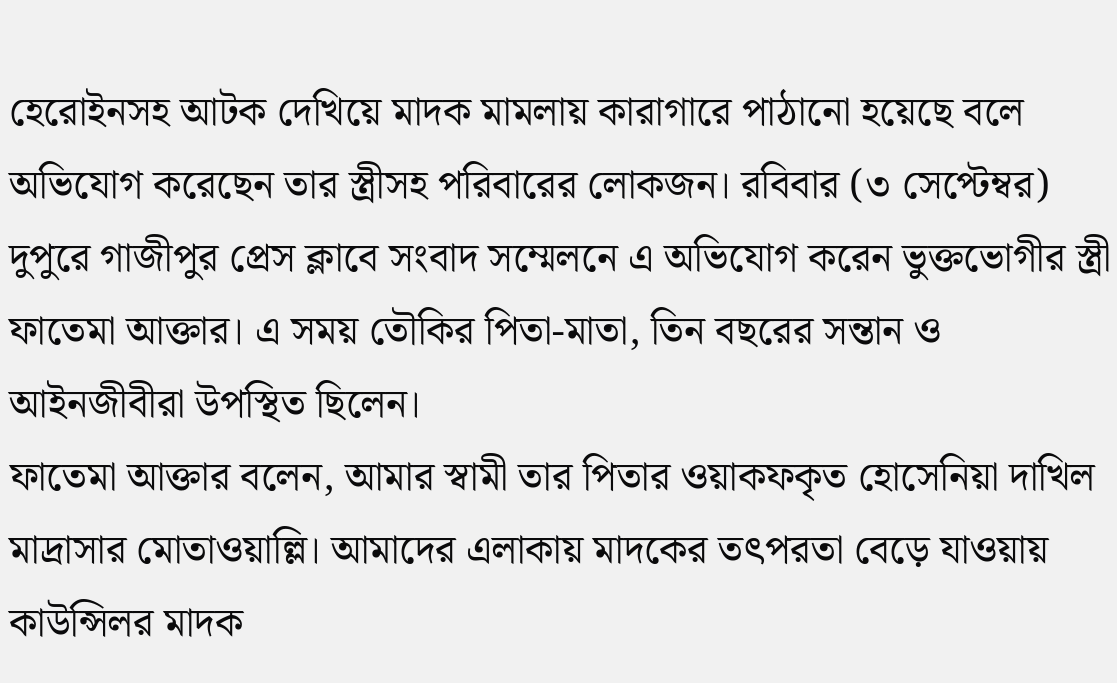হেরোইনসহ আটক দেখিয়ে মাদক মামলায় কারাগারে পাঠানো হয়েছে বলে অভিযোগ করেছেন তার স্ত্রীসহ পরিবারের লোকজন। রবিবার (৩ সেপ্টেম্বর) দুপুরে গাজীপুর প্রেস ক্লাবে সংবাদ সম্মেলনে এ অভিযোগ করেন ভুক্তভোগীর স্ত্রী ফাতেমা আক্তার। এ সময় তৌকির পিতা-মাতা, তিন বছরের সন্তান ও আইনজীবীরা উপস্থিত ছিলেন।
ফাতেমা আক্তার বলেন, আমার স্বামী তার পিতার ওয়াকফকৃত হোসেনিয়া দাখিল মাদ্রাসার মোতাওয়াল্লি। আমাদের এলাকায় মাদকের তৎপরতা বেড়ে যাওয়ায় কাউন্সিলর মাদক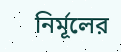নির্মূলের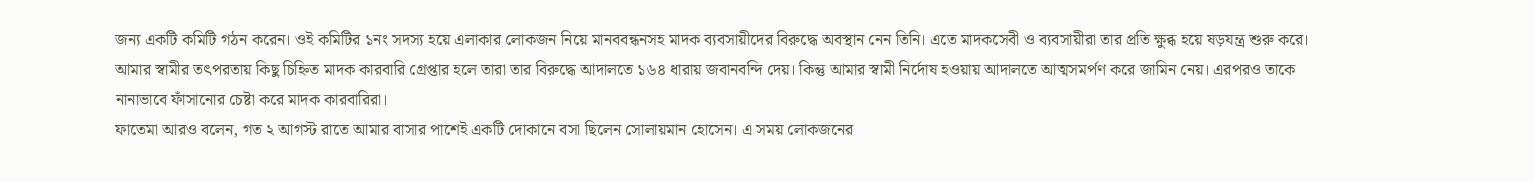জন্য একটি কমিটি গঠন করেন। ওই কমিটির ১নং সদস্য হয়ে এলাকার লোকজন নিয়ে মানববন্ধনসহ মাদক ব্যবসায়ীদের বিরুদ্ধে অবস্থান নেন তিনি। এতে মাদকসেবী ও ব্যবসায়ীরা তার প্রতি ক্ষুব্ধ হয়ে ষড়যন্ত্র শুরু করে। আমার স্বামীর তৎপরতায় কিছু চিহ্নিত মাদক কারবারি গ্রেপ্তার হলে তারা তার বিরুদ্ধে আদালতে ১৬৪ ধারায় জবানবন্দি দেয়। কিন্তু আমার স্বামী নির্দোষ হওয়ায় আদালতে আত্মসমর্পণ করে জামিন নেয়। এরপরও তাকে নানাভাবে ফাঁসানোর চেষ্টা করে মাদক কারবারিরা।
ফাতেমা আরও বলেন, গত ২ আগস্ট রাতে আমার বাসার পাশেই একটি দোকানে বসা ছিলেন সোলায়মান হোসেন। এ সময় লোকজনের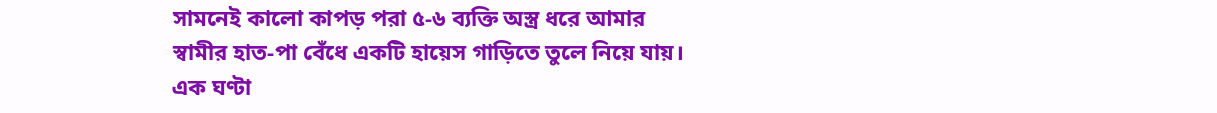সামনেই কালো কাপড় পরা ৫-৬ ব্যক্তি অস্ত্র ধরে আমার স্বামীর হাত-পা বেঁধে একটি হায়েস গাড়িতে তুলে নিয়ে যায়। এক ঘণ্টা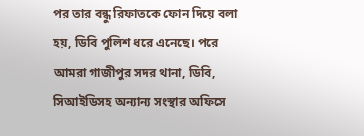পর তার বন্ধু রিফাতকে ফোন দিয়ে বলা হয়, ডিবি পুলিশ ধরে এনেছে। পরে আমরা গাজীপুর সদর থানা, ডিবি, সিআইডিসহ অন্যান্য সংস্থার অফিসে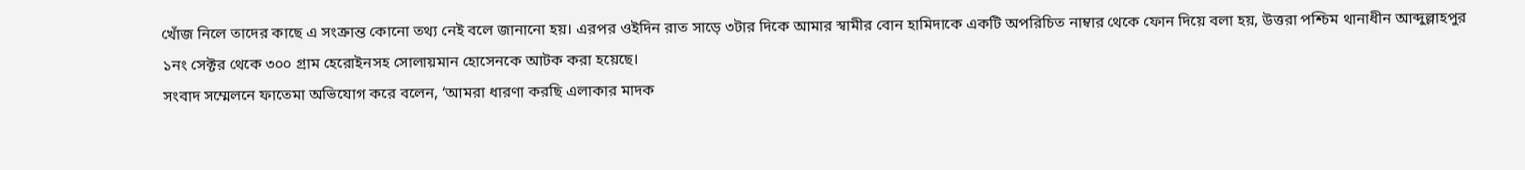খোঁজ নিলে তাদের কাছে এ সংক্রান্ত কোনো তথ্য নেই বলে জানানো হয়। এরপর ওইদিন রাত সাড়ে ৩টার দিকে আমার স্বামীর বোন হামিদাকে একটি অপরিচিত নাম্বার থেকে ফোন দিয়ে বলা হয়, উত্তরা পশ্চিম থানাধীন আব্দুল্লাহপুর ১নং সেক্টর থেকে ৩০০ গ্রাম হেরোইনসহ সোলায়মান হোসেনকে আটক করা হয়েছে।
সংবাদ সম্মেলনে ফাতেমা অভিযোগ করে বলেন, ‘আমরা ধারণা করছি এলাকার মাদক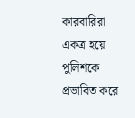কারবারিরা একত্র হয়ে পুলিশকে প্রভাবিত করে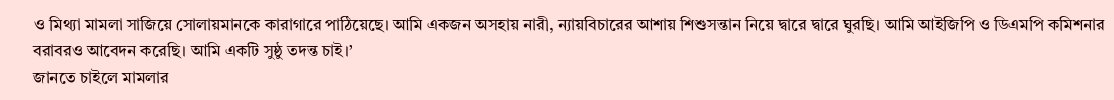ও মিথ্যা মামলা সাজিয়ে সোলায়মানকে কারাগারে পাঠিয়েছে। আমি একজন অসহায় নারী, ন্যায়বিচারের আশায় শিশুসন্তান নিয়ে দ্বারে দ্বারে ঘুরছি। আমি আইজিপি ও ডিএমপি কমিশনার বরাবরও আবেদন করেছি। আমি একটি সুষ্ঠু তদন্ত চাই।’
জানতে চাইলে মামলার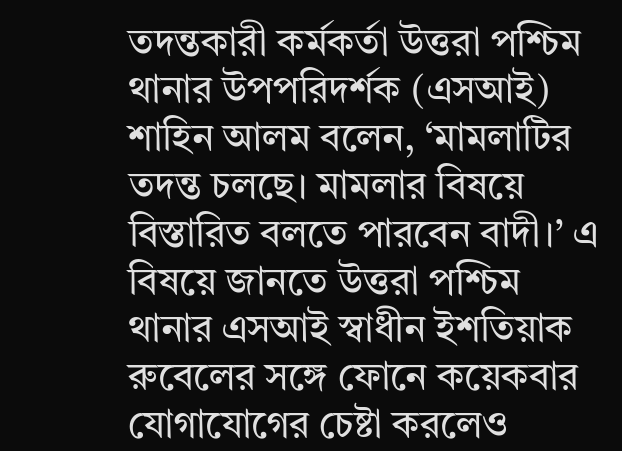তদন্তকারী কর্মকর্তা উত্তরা পশ্চিম থানার উপপরিদর্শক (এসআই) শাহিন আলম বলেন, ‘মামলাটির তদন্ত চলছে। মামলার বিষয়ে বিস্তারিত বলতে পারবেন বাদী।’ এ বিষয়ে জানতে উত্তরা পশ্চিম থানার এসআই স্বাধীন ইশতিয়াক রুবেলের সঙ্গে ফোনে কয়েকবার যোগাযোগের চেষ্টা করলেও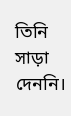তিনি সাড়া দেননি।